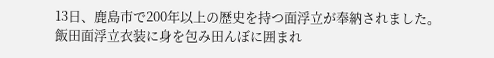13日、鹿島市で200年以上の歴史を持つ面浮立が奉納されました。
飯田面浮立衣装に身を包み田んぼに囲まれ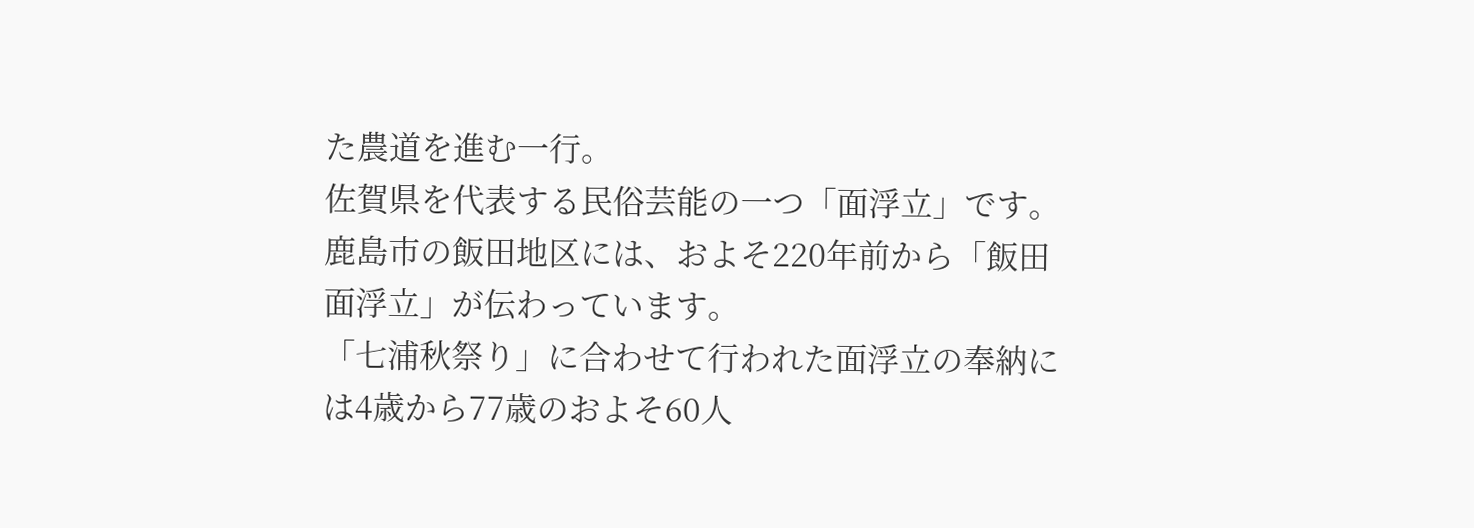た農道を進む一行。
佐賀県を代表する民俗芸能の一つ「面浮立」です。
鹿島市の飯田地区には、およそ220年前から「飯田面浮立」が伝わっています。
「七浦秋祭り」に合わせて行われた面浮立の奉納には4歳から77歳のおよそ60人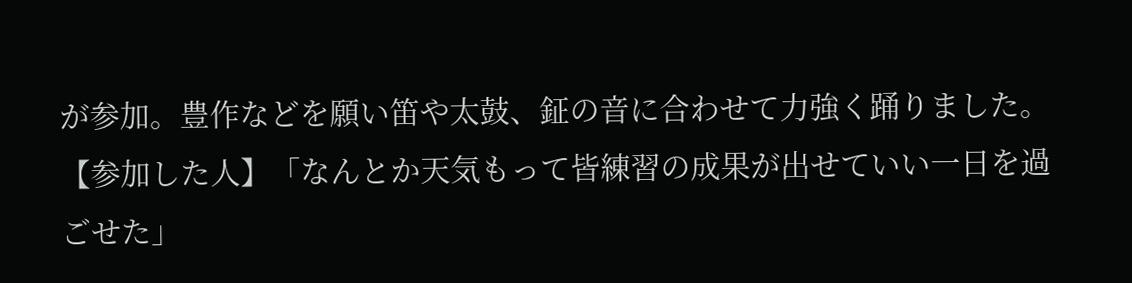が参加。豊作などを願い笛や太鼓、鉦の音に合わせて力強く踊りました。
【参加した人】「なんとか天気もって皆練習の成果が出せていい一日を過ごせた」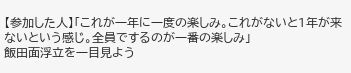【参加した人】「これが一年に一度の楽しみ。これがないと1年が来ないという感じ。全員でするのが一番の楽しみ」
飯田面浮立を一目見よう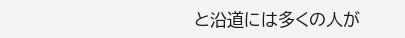と沿道には多くの人が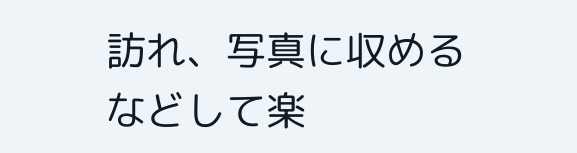訪れ、写真に収めるなどして楽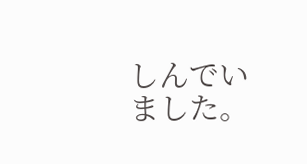しんでいました。